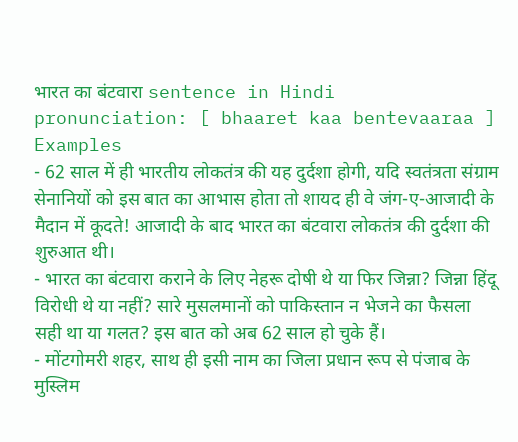भारत का बंटवारा sentence in Hindi
pronunciation: [ bhaaret kaa bentevaaraa ]
Examples
- 62 साल में ही भारतीय लोकतंत्र की यह दुर्दशा होगी, यदि स्वतंत्रता संग्राम सेनानियों को इस बात का आभास होता तो शायद ही वे जंग-ए-आजादी के मैदान में कूदते! आजादी के बाद भारत का बंटवारा लोकतंत्र की दुर्दशा की शुरुआत थी।
- भारत का बंटवारा कराने के लिए नेहरू दोषी थे या फिर जिन्ना? जिन्ना हिंदू विरोधी थे या नहीं? सारे मुसलमानों को पाकिस्तान न भेजने का फैसला सही था या गलत? इस बात को अब 62 साल हो चुके हैं।
- मोंटगोमरी शहर, साथ ही इसी नाम का जिला प्रधान रूप से पंजाब के मुस्लिम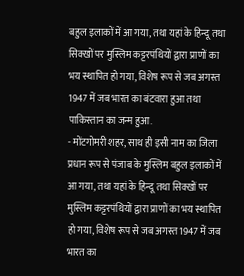बहुल इलाकों में आ गया, तथा यहां के हिन्दू तथा सिक्खों पर मुस्लिम कट्टरपंथियों द्वारा प्राणों का भय स्थापित हो गया, विशेष रूप से जब अगस्त 1947 में जब भारत का बंटवारा हुआ तथा पाकिस्तान का जन्म हुआ.
- मोंटगोमरी शहर, साथ ही इसी नाम का जिला प्रधान रूप से पंजाब के मुस्लिम बहुल इलाकों में आ गया, तथा यहां के हिन्दू तथा सिक्खों पर मुस्लिम कट्टरपंथियों द्वारा प्राणों का भय स्थापित हो गया, विशेष रूप से जब अगस्त 1947 में जब भारत का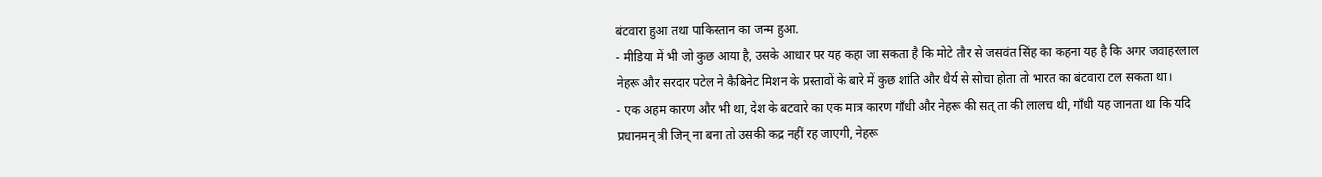बंटवारा हुआ तथा पाकिस्तान का जन्म हुआ.
- मीडिया में भी जो कुछ आया है, उसके आधार पर यह कहा जा सकता है कि मोटे तौर से जसवंत सिंह का कहना यह है कि अगर जवाहरलाल नेहरू और सरदार पटेल ने कैबिनेट मिशन के प्रस्तावों के बारे में कुछ शांति और धैर्य से सोचा होता तो भारत का बंटवारा टल सकता था।
- एक अहम कारण और भी था, देश के बटवारे का एक मात्र कारण गाँधी और नेहरू की सत् ता की लालच थी, गाँधी यह जानता था कि यदि प्रधानमन् त्री जिन् ना बना तो उसकी कद्र नहीं रह जाएगी, नेहरू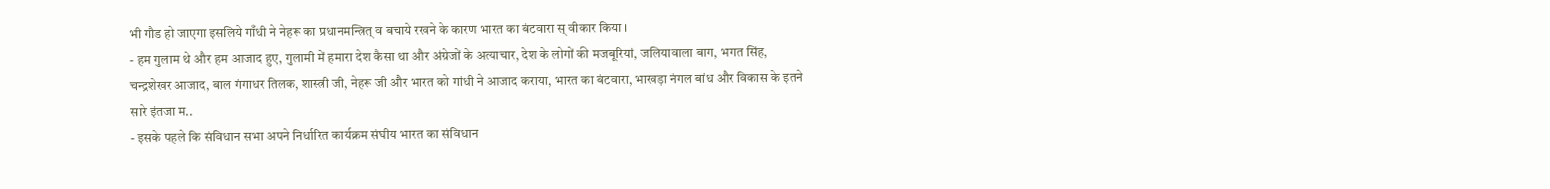भी गौड हो जाएगा इसलिये गाँधी ने नेहरू का प्रधानमन्त्रित् व बचाये रखने के कारण भारत का बंटवारा स् वीकार किया ।
- हम गुलाम थे और हम आजाद हुए, गुलामी में हमारा देश कैसा था और अंग्रेजों के अत्याचार, देश के लोगों की मजबूरियां, जलियावाला बाग, भगत सिंह, चन्द्रशेखर आजाद, बाल गंगाधर तिलक, शास्त्री जी, नेहरू जी और भारत को गांधी ने आजाद कराया, भारत का बंटवारा, भाखड़ा नंगल बांध और विकास के इतने सारे इंतजा म..
- इसके पहले कि संविधान सभा अपने निर्धारित कार्यक्रम संघीय भारत का संविधान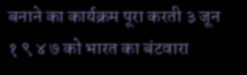बनाने का कार्यक्रम पूरा करती ३ जून १ ९ ४ ७ को भारत का बंटवारा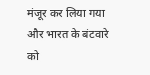मंजूर कर लिया गया और भारत के बंटवारे को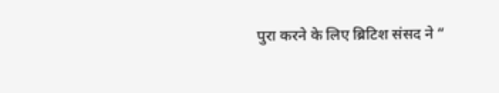पुरा करने के लिए ब्रिटिश संसद ने “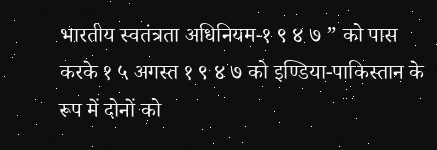भारतीय स्वतंत्रता अधिनियम-१ ९ ४ ७ ” को पास करके १ ५ अगस्त १ ९ ४ ७ को इण्डिया-पाकिस्तान के रूप में दोनों को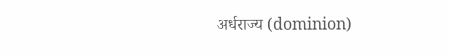अर्धराज्य (dominion)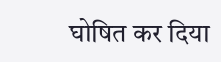घोषित कर दिया